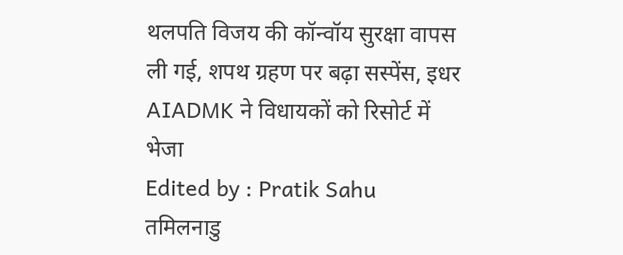थलपति विजय की कॉन्वॉय सुरक्षा वापस ली गई, शपथ ग्रहण पर बढ़ा सस्पेंस, इधर AIADMK ने विधायकों को रिसोर्ट में भेजा
Edited by : Pratik Sahu
तमिलनाडु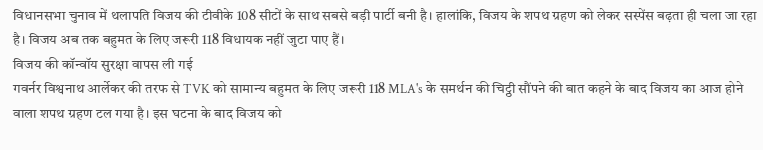विधानसभा चुनाव में थलापति विजय की टीवीके 108 सीटों के साथ सबसे बड़ी पार्टी बनी है। हालांकि, विजय के शपथ ग्रहण को लेकर सस्पेंस बढ़ता ही चला जा रहा है। विजय अब तक बहुमत के लिए जरूरी 118 विधायक नहीं जुटा पाए हैं।
विजय की कॉन्वॉय सुरक्षा वापस ली गई
गवर्नर विश्वनाथ आर्लेकर की तरफ से TVK को सामान्य बहुमत के लिए जरूरी 118 MLA's के समर्थन की चिट्ठी सौंपने की बात कहने के बाद विजय का आज होने वाला शपथ ग्रहण टल गया है। इस घटना के बाद विजय को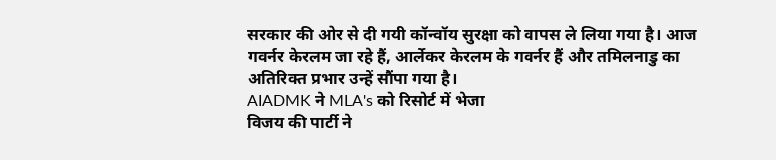सरकार की ओर से दी गयी कॉन्वॉय सुरक्षा को वापस ले लिया गया है। आज गवर्नर केरलम जा रहे हैं, आर्लेकर केरलम के गवर्नर हैं और तमिलनाडु का अतिरिक्त प्रभार उन्हें सौंपा गया है।
AIADMK ने MLA's को रिसोर्ट में भेजा
विजय की पार्टी ने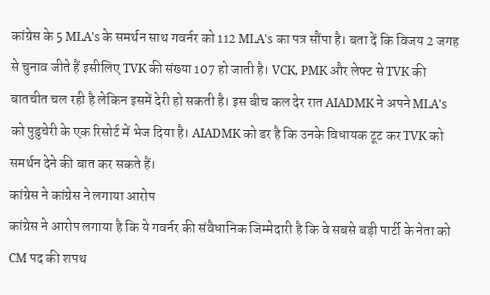कांग्रेस के 5 MLA's के समर्थन साथ गवर्नर को 112 MLA's का पत्र सौंपा है। बता दें कि विजय 2 जगह से चुनाव जीते हैं इसीलिए TVK की संख्या 107 हो जाती है। VCK, PMK और लेफ्ट से TVK की बातचीत चल रही है लेकिन इसमें देरी हो सकती है। इस बीच कल देर रात AIADMK ने अपने MLA's को पुडुचेरी के एक रिसोर्ट में भेज दिया है। AIADMK को डर है कि उनके विधायक टूट कर TVK को समर्थन देने की बात कर सकते हैं।
कांग्रेस ने कांग्रेस ने लगाया आरोप
कांग्रेस ने आरोप लगाया है कि ये गवर्नर की संवैधानिक जिम्मेदारी है कि वे सबसे बड़ी पार्टी के नेता को CM पद की शपथ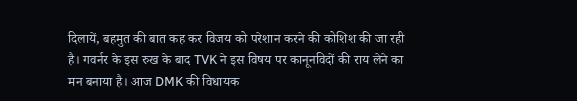दिलायें, बहमुत की बात कह कर विजय को परेशान करने की कोशिश की जा रही है। गवर्नर के इस रुख के बाद TVK ने इस विषय पर कानूनविदों की राय लेने का मन बनाया है। आज DMK की विधायक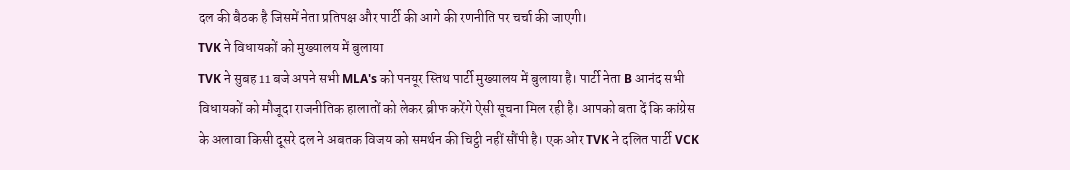दल की बैठक है जिसमें नेता प्रतिपक्ष और पार्टी की आगे की रणनीति पर चर्चा की जाएगी।
TVK ने विधायकों को मुख्यालय में बुलाया
TVK ने सुबह 11 बजे अपने सभी MLA's को पनयूर स्तिथ पार्टी मुख्यालय में बुलाया है। पार्टी नेता B आनंद सभी विधायकों को मौजूदा राजनीतिक हालातों को लेकर ब्रीफ करेंगे ऐसी सूचना मिल रही है। आपको बता दें कि कांग्रेस के अलावा किसी दूसरे दल ने अबतक विजय को समर्थन की चिट्ठी नहीं सौंपी है। एक ओर TVK ने दलित पार्टी VCK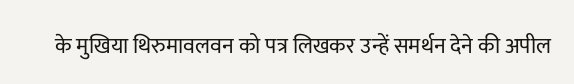के मुखिया थिरुमावलवन को पत्र लिखकर उन्हें समर्थन देने की अपील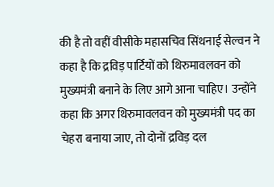की है तो वहीं वीसीके महासचिव सिंथनाई सेल्वन ने कहा है कि द्रविड़ पार्टियों को थिरुमावलवन को मुख्यमंत्री बनाने के लिए आगे आना चाहिए। उन्होंने कहा कि अगर थिरुमावलवन को मुख्यमंत्री पद का चेहरा बनाया जाए, तो दोनों द्रविड़ दल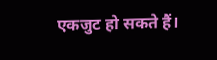एकजुट हो सकते हैं।